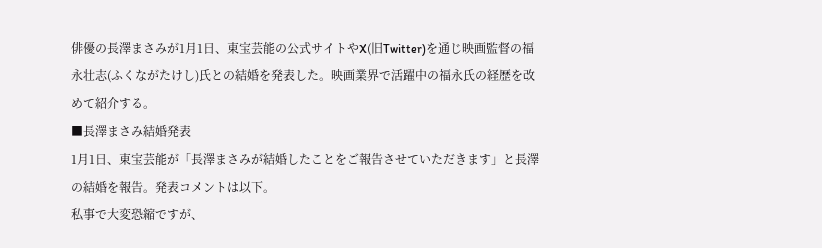俳優の長澤まさみが1月1日、東宝芸能の公式サイトやX(旧Twitter)を通じ映画監督の福永壮志(ふくながたけし)氏との結婚を発表した。映画業界で活躍中の福永氏の経歴を改めて紹介する。
■長澤まさみ結婚発表
1月1日、東宝芸能が「長澤まさみが結婚したことをご報告させていただきます」と長澤の結婚を報告。発表コメントは以下。
私事で大変恐縮ですが、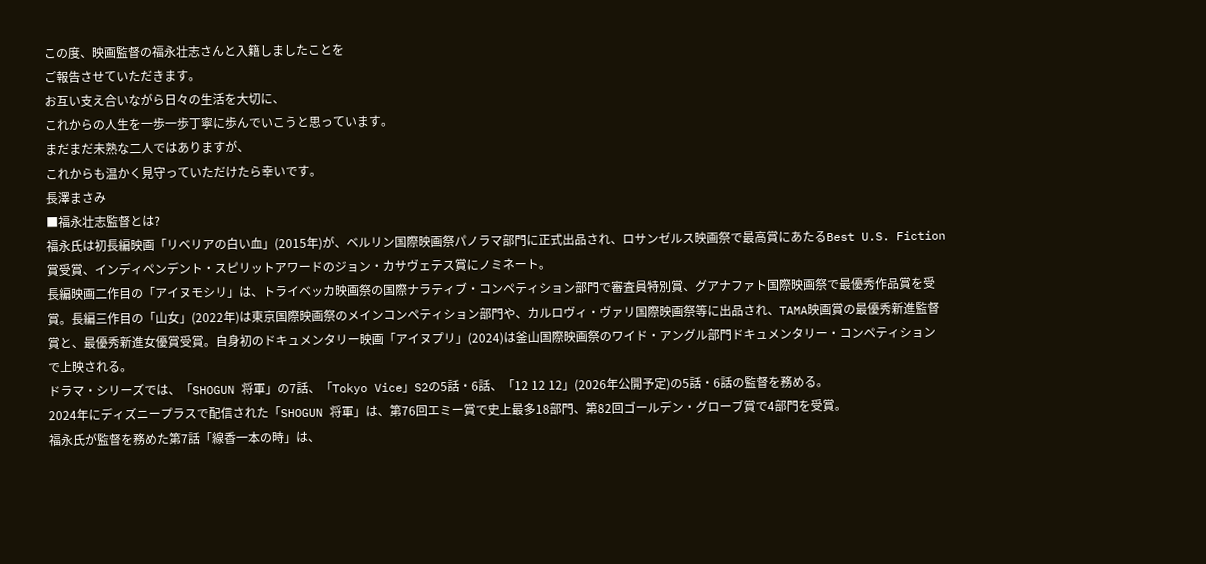この度、映画監督の福永壮志さんと入籍しましたことを
ご報告させていただきます。
お互い支え合いながら日々の生活を大切に、
これからの人生を一歩一歩丁寧に歩んでいこうと思っています。
まだまだ未熟な二人ではありますが、
これからも温かく見守っていただけたら幸いです。
長澤まさみ
■福永壮志監督とは?
福永氏は初長編映画「リベリアの白い血」(2015年)が、ベルリン国際映画祭パノラマ部門に正式出品され、ロサンゼルス映画祭で最高賞にあたるBest U.S. Fiction賞受賞、インディペンデント・スピリットアワードのジョン・カサヴェテス賞にノミネート。
長編映画二作目の「アイヌモシリ」は、トライベッカ映画祭の国際ナラティブ・コンペティション部門で審査員特別賞、グアナファト国際映画祭で最優秀作品賞を受賞。長編三作目の「山女」(2022年)は東京国際映画祭のメインコンペティション部門や、カルロヴィ・ヴァリ国際映画祭等に出品され、TAMA映画賞の最優秀新進監督賞と、最優秀新進女優賞受賞。自身初のドキュメンタリー映画「アイヌプリ」(2024)は釜山国際映画祭のワイド・アングル部門ドキュメンタリー・コンペティションで上映される。
ドラマ・シリーズでは、「SHOGUN 将軍」の7話、「Tokyo Vice」S2の5話・6話、「12 12 12」(2026年公開予定)の5話・6話の監督を務める。
2024年にディズニープラスで配信された「SHOGUN 将軍」は、第76回エミー賞で史上最多18部門、第82回ゴールデン・グローブ賞で4部門を受賞。
福永氏が監督を務めた第7話「線香一本の時」は、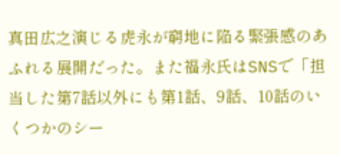真田広之演じる虎永が窮地に陥る緊張感のあふれる展開だった。また福永氏はSNSで「担当した第7話以外にも第1話、9話、10話のいくつかのシー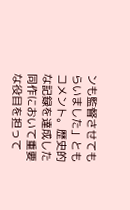ンも監督させてもらいました」ともコメント。歴史的な記録を達成した同作において重要な役目を担って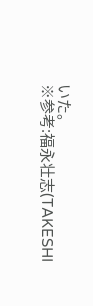いた。
※参考:福永壮志(TAKESHI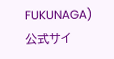FUKUNAGA)公式サイ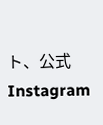ト、公式Instagram